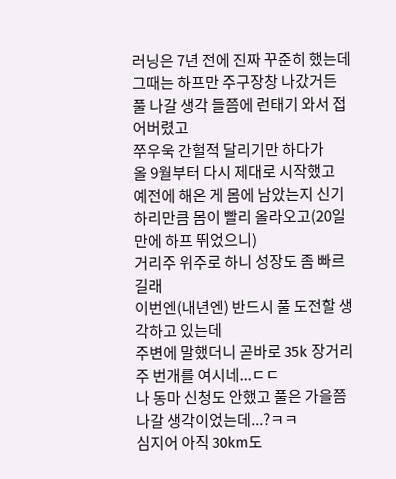러닝은 7년 전에 진짜 꾸준히 했는데
그때는 하프만 주구장창 나갔거든
풀 나갈 생각 들쯤에 런태기 와서 접어버렸고
쭈우욱 간헐적 달리기만 하다가
올 9월부터 다시 제대로 시작했고
예전에 해온 게 몸에 남았는지 신기하리만큼 몸이 빨리 올라오고(20일만에 하프 뛰었으니)
거리주 위주로 하니 성장도 좀 빠르길래
이번엔(내년엔) 반드시 풀 도전할 생각하고 있는데
주변에 말했더니 곧바로 35k 장거리주 번개를 여시네...ㄷㄷ
나 동마 신청도 안했고 풀은 가을쯤 나갈 생각이었는데...?ㅋㅋ
심지어 아직 30km도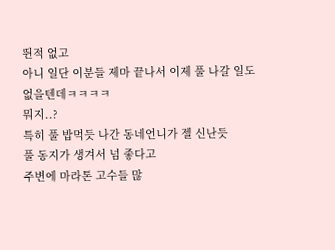뛴적 없고
아니 일단 이분들 제마 끝나서 이제 풀 나갈 일도 없을텐데ㅋㅋㅋㅋ
뭐지..?
특히 풀 밥먹듯 나간 동네언니가 젤 신난듯
풀 동지가 생겨서 넘 좋다고
주변에 마라톤 고수들 많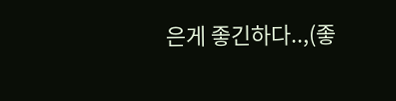은게 좋긴하다..,(좋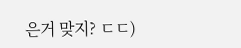은거 맞지? ㄷㄷ)